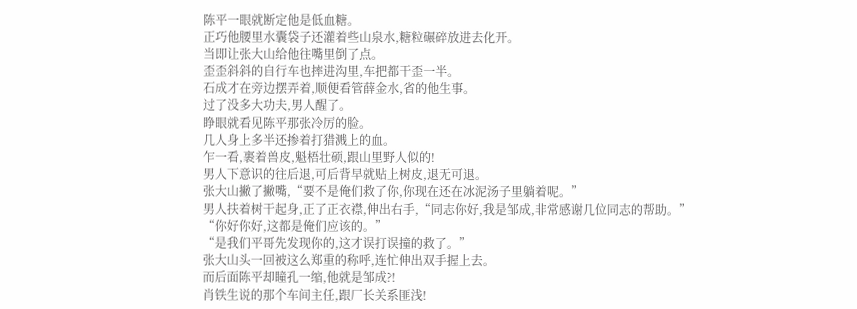陈平一眼就断定他是低血糖。
正巧他腰里水囊袋子还灌着些山泉水,糖粒碾碎放进去化开。
当即让张大山给他往嘴里倒了点。
歪歪斜斜的自行车也摔进沟里,车把都干歪一半。
石成才在旁边摆弄着,顺便看管薛金水,省的他生事。
过了没多大功夫,男人醒了。
睁眼就看见陈平那张冷厉的脸。
几人身上多半还掺着打猎溅上的血。
乍一看,裹着兽皮,魁梧壮硕,跟山里野人似的!
男人下意识的往后退,可后背早就贴上树皮,退无可退。
张大山撇了撇嘴,“要不是俺们救了你,你现在还在冰泥汤子里躺着呢。”
男人扶着树干起身,正了正衣襟,伸出右手,“同志你好,我是邹成,非常感谢几位同志的帮助。”
“你好你好,这都是俺们应该的。”
“是我们平哥先发现你的,这才误打误撞的救了。”
张大山头一回被这么郑重的称呼,连忙伸出双手握上去。
而后面陈平却瞳孔一缩,他就是邹成?!
肖铁生说的那个车间主任,跟厂长关系匪浅!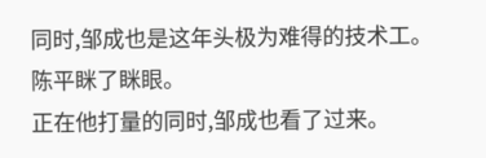同时,邹成也是这年头极为难得的技术工。
陈平眯了眯眼。
正在他打量的同时,邹成也看了过来。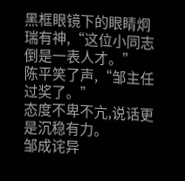黑框眼镜下的眼睛炯瑞有神,“这位小同志倒是一表人才。”
陈平笑了声,“邹主任过奖了。”
态度不卑不亢,说话更是沉稳有力。
邹成诧异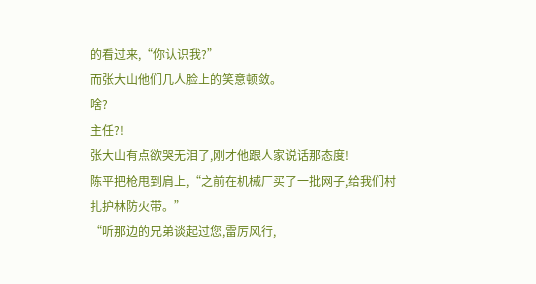的看过来,“你认识我?”
而张大山他们几人脸上的笑意顿敛。
啥?
主任?!
张大山有点欲哭无泪了,刚才他跟人家说话那态度!
陈平把枪甩到肩上,“之前在机械厂买了一批网子,给我们村扎护林防火带。”
“听那边的兄弟谈起过您,雷厉风行,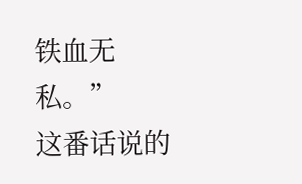铁血无私。”
这番话说的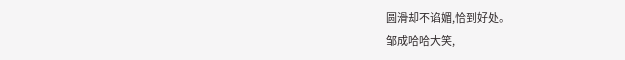圆滑却不谄媚,恰到好处。
邹成哈哈大笑,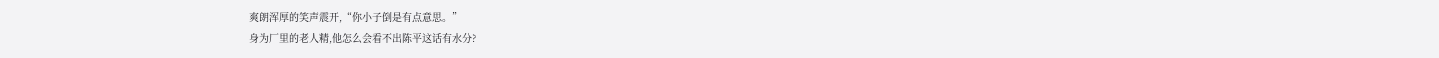爽朗浑厚的笑声震开,“你小子倒是有点意思。”
身为厂里的老人精,他怎么会看不出陈平这话有水分?